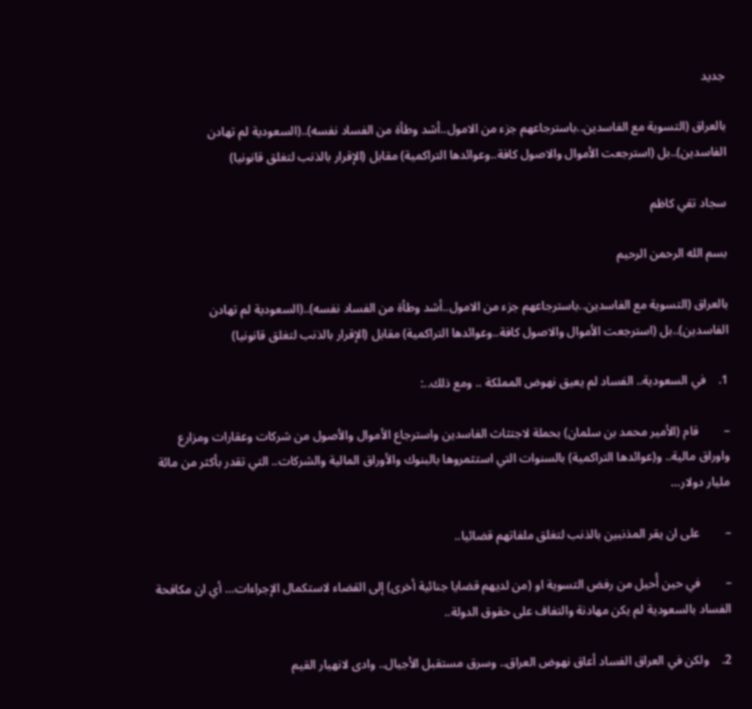جديد

بالعراق (التسوية مع الفاسدين..باسترجاعهم جزء من الامول..أشد وطأة من الفساد نفسه)..(السعودية لم تهادن  الفاسدين)..بل (استرجعت الأموال والاصول كافة..وعوائدها التراكمية) مقابل (الإقرار بالذنب لتغلق قانونيا)

سجاد تقي كاظم

بسم الله الرحمن الرحيم

بالعراق (التسوية مع الفاسدين..باسترجاعهم جزء من الامول..أشد وطأة من الفساد نفسه)..(السعودية لم تهادن  الفاسدين)..بل (استرجعت الأموال والاصول كافة..وعوائدها التراكمية) مقابل (الإقرار بالذنب لتغلق قانونيا)

1.    في السعودية.. الفساد لم يعيق نهوض المملكة .. ومع ذلك..:

–        قام (الأمير محمد بن سلمان) بحملة لاجتثاث الفاسدين واسترجاع الأموال والأصول من شركات وعقارات ومزارع واوراق مالية.. و(عوائدها التراكمية) بالسنوات التي استثمروها بالبنوك والأوراق المالية والشركات.. التي تقدر بأكثر من مائة مليار دولار…

–        على ان يقر المذنبين بالذنب لتغلق ملفاتهم قضائيا..

–        في حين أُحيل من رفض التسوية او (من لديهم قضايا جنائية أخرى) إلى القضاء لاستكمال الإجراءات… أي ان مكافحة الفساد بالسعودية لم يكن مهادنة والتفاف على حقوق الدولة..

2.    ولكن في العراق الفساد أعاق نهوض العراق.. وسرق مستقبل الأجيال.. وادى لانهيار القيم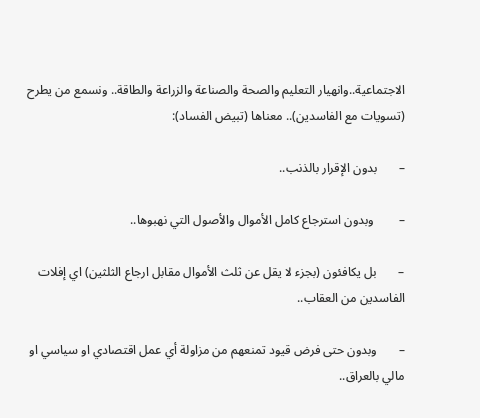الاجتماعية..وانهيار التعليم والصحة والصناعة والزراعة والطاقة.. ونسمع من يطرح (تسويات مع الفاسدين).. معناها (تبيض الفساد):

–       بدون الإقرار بالذنب..

–        وبدون استرجاع كامل الأموال والأصول التي نهبوها..

–       بل يكافئون (بجزء لا يقل عن ثلث الأموال مقابل ارجاع الثلثين) اي إفلات الفاسدين من العقاب..

–       وبدون حتى فرض قيود تمنعهم من مزاولة أي عمل اقتصادي او سياسي او مالي بالعراق..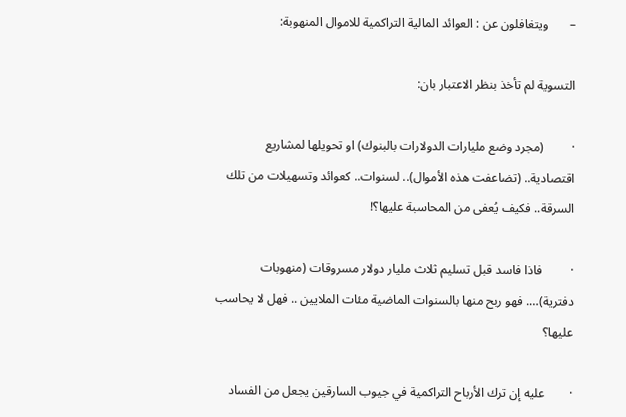–       ويتغافلون عن : العوائد المالية التراكمية للاموال المنهوبة:

التسوية لم تأخذ بنظر الاعتبار بان:

·         (مجرد وضع مليارات الدولارات بالبنوك) او تحويلها لمشاريع اقتصادية.. (تضاعفت هذه الأموال).. لسنوات.. كعوائد وتسهيلات من تلك السرقة.. فكيف يُعفى من المحاسبة عليها؟!

·         فاذا فاسد قبل تسليم ثلاث مليار دولار مسروقات (منهوبات دفترية)…. فهو ربح منها بالسنوات الماضية مئات الملايين .. فهل لا يحاسب عليها؟

·        عليه إن ترك الأرباح التراكمية في جيوب السارقين يجعل من الفساد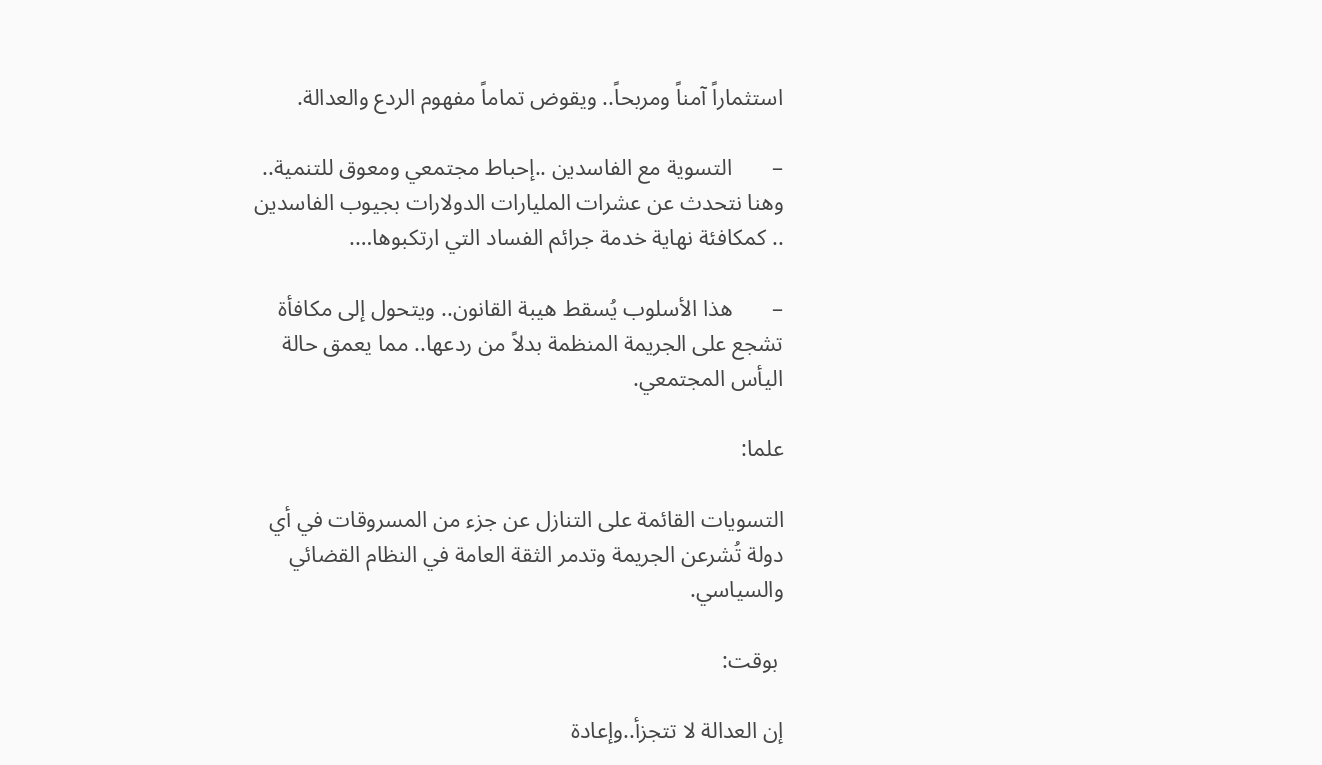استثماراً آمناً ومربحاً.. ويقوض تماماً مفهوم الردع والعدالة.

–       التسوية مع الفاسدين ..إحباط مجتمعي ومعوق للتنمية.. وهنا نتحدث عن عشرات المليارات الدولارات بجيوب الفاسدين .. كمكافئة نهاية خدمة جرائم الفساد التي ارتكبوها….

–       هذا الأسلوب يُسقط هيبة القانون.. ويتحول إلى مكافأة تشجع على الجريمة المنظمة بدلاً من ردعها.. مما يعمق حالة اليأس المجتمعي.

علما:

التسويات القائمة على التنازل عن جزء من المسروقات في أي دولة تُشرعن الجريمة وتدمر الثقة العامة في النظام القضائي والسياسي.

 بوقت:

إن العدالة لا تتجزأ..وإعادة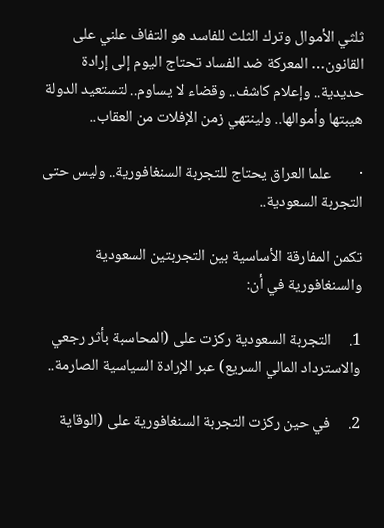ثلثي الأموال وترك الثلث للفاسد هو التفاف علني على القانون… المعركة ضد الفساد تحتاج اليوم إلى إرادة حديدية.. وإعلام كاشف.. وقضاء لا يساوم.. لتستعيد الدولة هيبتها وأموالها.. ولينتهي زمن الإفلات من العقاب..

·        علما العراق يحتاج للتجربة السنغافورية.. وليس حتى التجربة السعودية..

تكمن المفارقة الأساسية بين التجربتين السعودية والسنغافورية في أن:

1.     التجربة السعودية ركزت على (المحاسبة بأثر رجعي والاسترداد المالي السريع) عبر الإرادة السياسية الصارمة..

2.     في حين ركزت التجربة السنغافورية على (الوقاية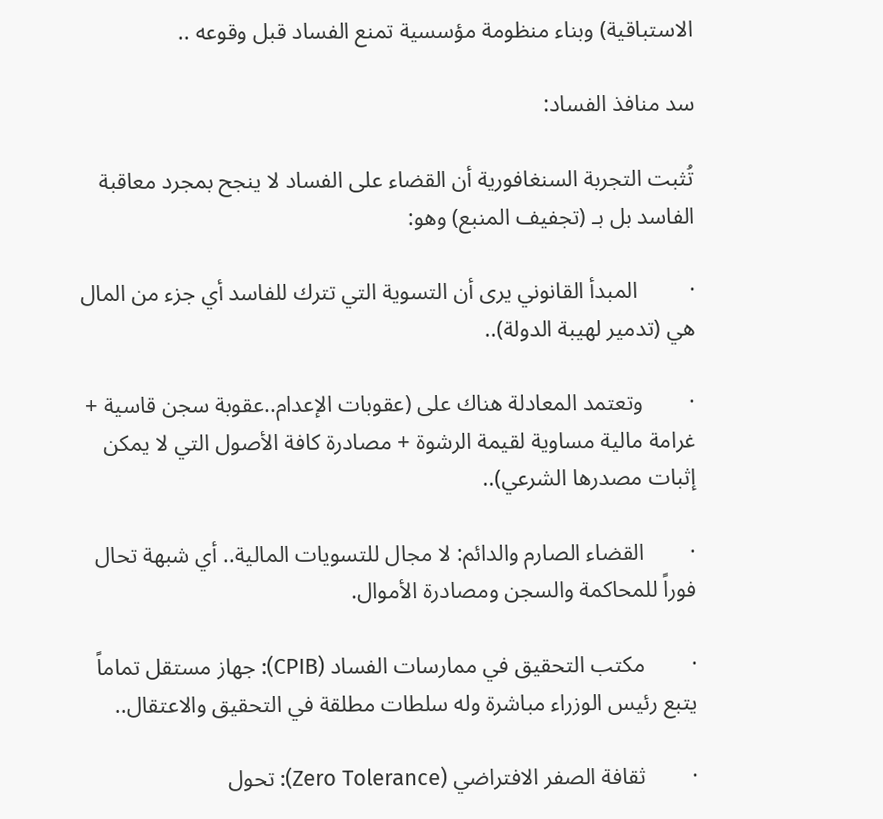الاستباقية) وبناء منظومة مؤسسية تمنع الفساد قبل وقوعه ..

سد منافذ الفساد:

تُثبت التجربة السنغافورية أن القضاء على الفساد لا ينجح بمجرد معاقبة الفاسد بل بـ (تجفيف المنبع) وهو:

·         المبدأ القانوني يرى أن التسوية التي تترك للفاسد أي جزء من المال هي (تدمير لهيبة الدولة)..

·        وتعتمد المعادلة هناك على (عقوبات الإعدام..عقوبة سجن قاسية + غرامة مالية مساوية لقيمة الرشوة + مصادرة كافة الأصول التي لا يمكن إثبات مصدرها الشرعي)..

·        القضاء الصارم والدائم: لا مجال للتسويات المالية.. أي شبهة تحال فوراً للمحاكمة والسجن ومصادرة الأموال.

·        مكتب التحقيق في ممارسات الفساد (CPIB): جهاز مستقل تماماً يتبع رئيس الوزراء مباشرة وله سلطات مطلقة في التحقيق والاعتقال..

·        ثقافة الصفر الافتراضي (Zero Tolerance): تحول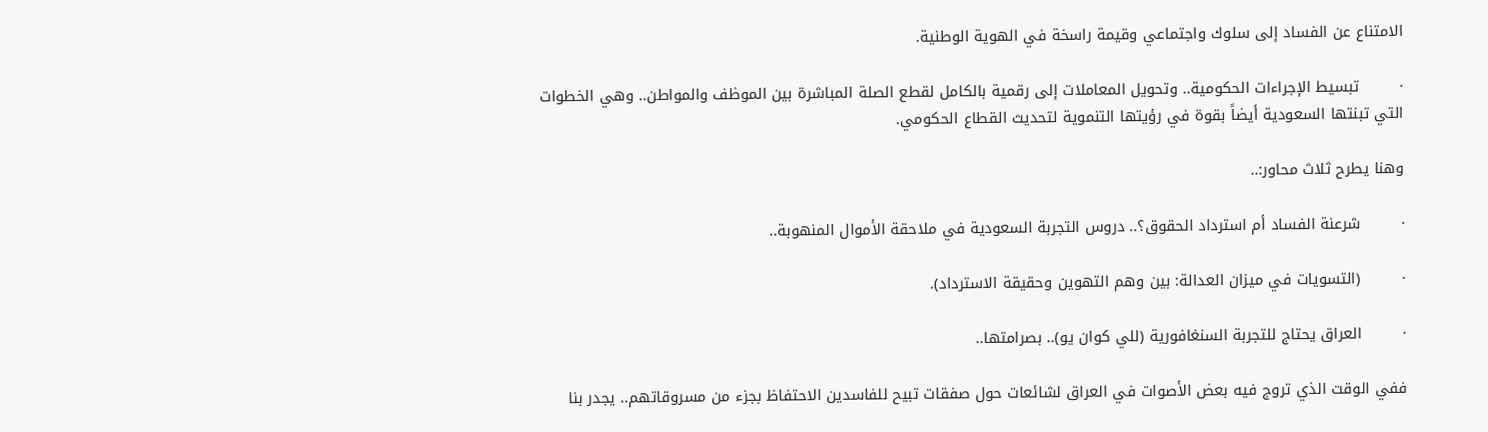الامتناع عن الفساد إلى سلوك واجتماعي وقيمة راسخة في الهوية الوطنية.

·        تبسيط الإجراءات الحكومية.. وتحويل المعاملات إلى رقمية بالكامل لقطع الصلة المباشرة بين الموظف والمواطن.. وهي الخطوات التي تبنتها السعودية أيضاً بقوة في رؤيتها التنموية لتحديث القطاع الحكومي.

وهنا يطرح ثلاث محاور:..

·        شرعنة الفساد أم استرداد الحقوق؟.. دروس التجربة السعودية في ملاحقة الأموال المنهوبة..

·        (التسويات في ميزان العدالة: بين وهم التهوين وحقيقة الاسترداد).

·        العراق يحتاج للتجربة السنغافورية (للي كوان يو).. بصرامتها..

ففي الوقت الذي تروج فيه بعض الأصوات في العراق لشائعات حول صفقات تبيح للفاسدين الاحتفاظ بجزء من مسروقاتهم.. يجدر بنا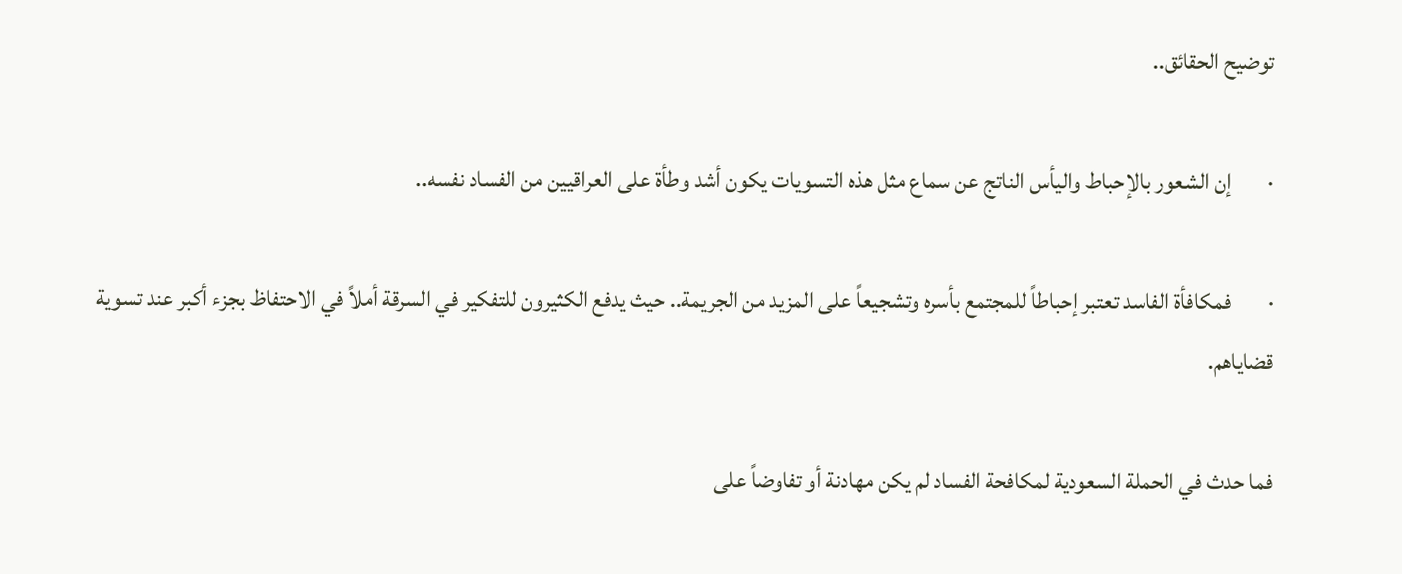توضيح الحقائق..

·        إن الشعور بالإحباط واليأس الناتج عن سماع مثل هذه التسويات يكون أشد وطأة على العراقيين من الفساد نفسه..

·        فمكافأة الفاسد تعتبر إحباطاً للمجتمع بأسره وتشجيعاً على المزيد من الجريمة.. حيث يدفع الكثيرون للتفكير في السرقة أملاً في الاحتفاظ بجزء أكبر عند تسوية قضاياهم.

فما حدث في الحملة السعودية لمكافحة الفساد لم يكن مهادنة أو تفاوضاً على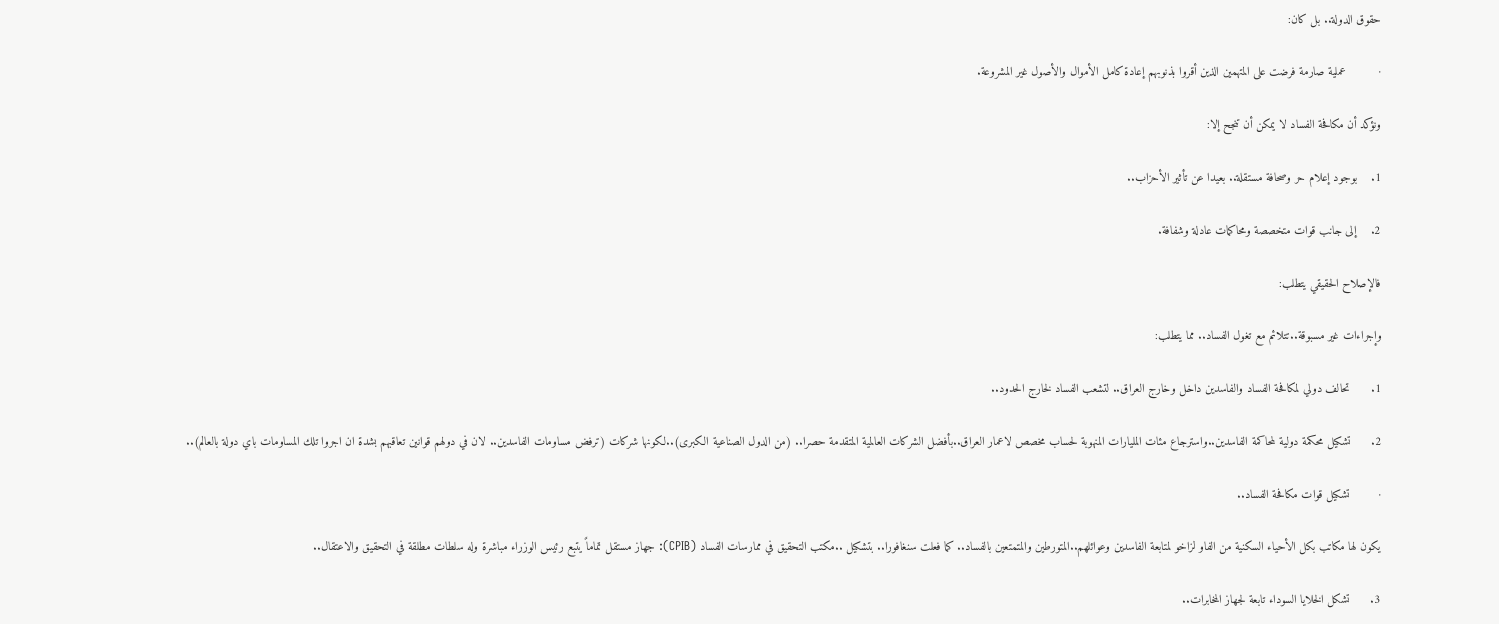حقوق الدولة.. بل كان:

·         عملية صارمة فرضت على المتهمين الذين أقروا بذنوبهم إعادة كامل الأموال والأصول غير المشروعة.

ونؤكد أن مكافحة الفساد لا يمكن أن تنجح إلا:

1.    بوجود إعلام حر وصحافة مستقلة.. بعيدا عن تأثير الأحزاب..

2.    إلى جانب قوات متخصصة ومحاكمات عادلة وشفافة.

فالإصلاح الحقيقي يتطلب:

وإجراءات غير مسبوقة..تتلائم مع تغول الفساد.. مما يتطلب:

1.      تحالف دولي لمكافحة الفساد والفاسدين داخل وخارج العراق.. لتشعب الفساد لخارج الحدود..

2.      تشكيل محكمة دولية لمحاكمة الفاسدين..واسترجاع مئات المليارات المنهوبة لحساب مخصص لاعمار العراق..بأفضل الشركات العالمية المتقدمة حصرا.. (من الدول الصناعية الكبرى)..لكونها شركات (ترفض مساومات الفاسدين.. لان في دولهم قوانين تعاقبهم بشدة ان اجروا تلك المساومات باي دولة بالعالم)..

·        تشكيل قوات مكافحة الفساد..

يكون لها مكاتب بكل الأحياء السكنية من الفاو لزاخو لمتابعة الفاسدين وعوائلهم..المتورطين والمتمتعين بالفساد.. كما فعلت سنغافورا.. بتشكيل ..مكتب التحقيق في ممارسات الفساد (CPIB): جهاز مستقل تماماً يتبع رئيس الوزراء مباشرة وله سلطات مطلقة في التحقيق والاعتقال..

3.      تشكل الخلايا السوداء تابعة لجهاز المخابرات..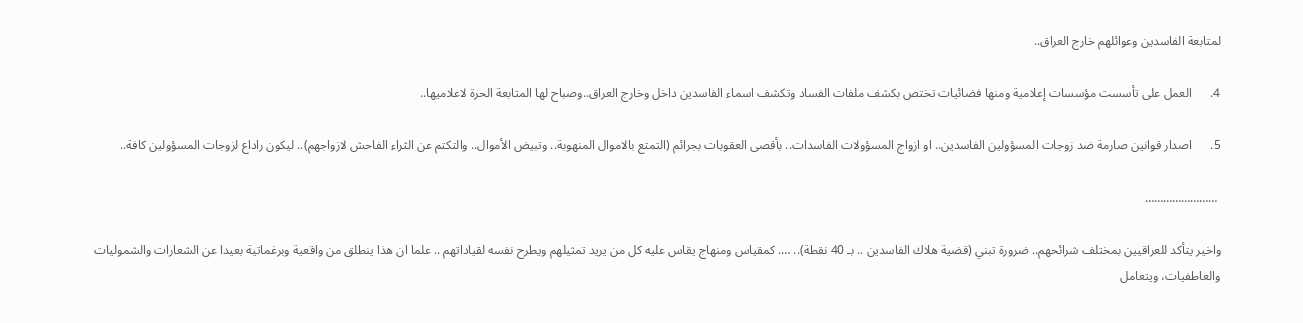لمتابعة الفاسدين وعوائلهم خارج العراق..

4.      العمل على تأسست مؤسسات إعلامية ومنها فضائيات تختص بكشف ملفات الفساد وتكشف اسماء الفاسدين داخل وخارج العراق..وصباح لها المتابعة الحرة لاعلاميها..

5.      اصدار قوانين صارمة ضد زوجات المسؤولين الفاسدين.. او ازواج المسؤولات الفاسدات.. بأقصى العقوبات بجرائم (التمتع بالاموال المنهوبة.. وتبيض الأموال.. والتكتم عن الثراء الفاحش لازواجهم).. ليكون راداع لزوجات المسؤولين كافة..

 ……………………

واخير يتأكد للعراقيين بمختلف شرائحهم.. ضرورة تبني (قضية هلاك الفاسدين .. بـ 40 نقطة).. …. كمقياس ومنهاج يقاس عليه كل من يريد تمثيلهم ويطرح نفسه لقياداتهم .. علما ان هذا ينطلق من واقعية وبرغماتية بعيدا عن الشعارات والشموليات والعاطفيات، ويتعامل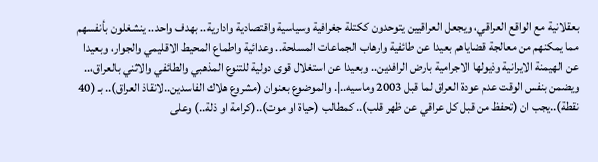بعقلانية مع الواقع العراقي، ويجعل العراقيين يتوحدون ككتلة جغرافية وسياسية واقتصادية وادارية.. بهدف واحد.. ينشغلون بأنفسهم مما يمكنهم من معالجة قضاياهم بعيدا عن طائفية وارهاب الجماعات المسلحة.. وعدائية واطماع المحيط الاقليمي والجوار، وبعيدا عن الهيمنة الايرانية وذيولها الاجرامية بارض الرافدين.. وبعيدا عن استغلال قوى دولية للتنوع المذهبي والطائفي والاثني بالعراق،.. ويضمن بنفس الوقت عدم عودة العراق لما قبل 2003 وماسيه..|. والموضوع بعنوان (مشروع هلاك الفاسدين..لانقاذ العراق).. بـ (40 نقطة)..يجب ان (تحفظ من قبل كل عراقي عن ظهر قلب).. كمطالب (حياة او موت)..(كرامة او ذلة..) وعلى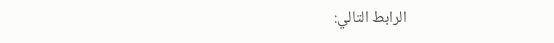الرابط التالي: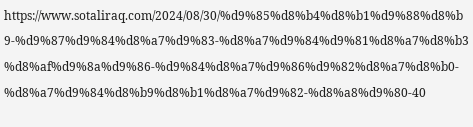https://www.sotaliraq.com/2024/08/30/%d9%85%d8%b4%d8%b1%d9%88%d8%b9-%d9%87%d9%84%d8%a7%d9%83-%d8%a7%d9%84%d9%81%d8%a7%d8%b3%d8%af%d9%8a%d9%86-%d9%84%d8%a7%d9%86%d9%82%d8%a7%d8%b0-%d8%a7%d9%84%d8%b9%d8%b1%d8%a7%d9%82-%d8%a8%d9%80-40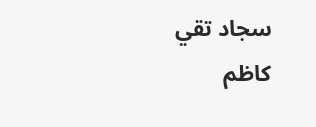سجاد تقي كاظم